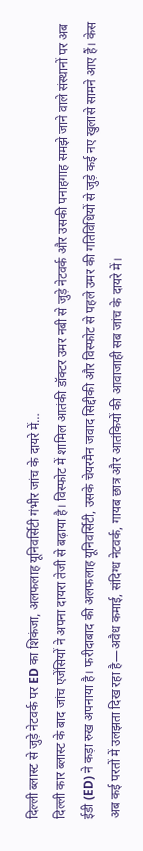दिल्ली ब्लास्ट से जुड़े नेटवर्क पर ED का शिकंजा, अलफलाह यूनिवर्सिटी गंभीर जांच के दायरे में…
दिल्ली कार ब्लास्ट के बाद जांच एजेंसियों ने अपना दायरा तेजी से बढ़ाया है। विस्फोट में शामिल आतंकी डॉक्टर उमर नबी से जुड़े नेटवर्क और उसकी पनाहगाह समझे जाने वाले संस्थानों पर अब ईडी (ED) ने कड़ा रुख अपनाया है। फरीदाबाद की अलफलाह यूनिवर्सिटी, उसके चेयरमैन जवाद सिद्दीकी और विस्फोट से पहले उमर की गतिविधियों से जुड़े कई नए खुलासे सामने आए हैं। केस अब कई परतों में उलझता दिख रहा है—अवैध कमाई, संदिग्ध नेटवर्क, गायब छात्र और आतंकियों की आवाजाही सब जांच के दायरे में।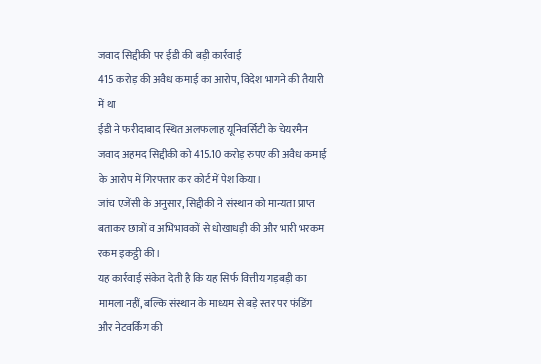जवाद सिद्दीकी पर ईडी की बड़ी कार्रवाई
415 करोड़ की अवैध कमाई का आरोप, विदेश भागने की तैयारी में था
ईडी ने फरीदाबाद स्थित अलफलाह यूनिवर्सिटी के चेयरमैन जवाद अहमद सिद्दीकी को 415.10 करोड़ रुपए की अवैध कमाई के आरोप में गिरफ्तार कर कोर्ट में पेश किया।
जांच एजेंसी के अनुसार, सिद्दीकी ने संस्थान को मान्यता प्राप्त बताकर छात्रों व अभिभावकों से धोखाधड़ी की और भारी भरकम रकम इकट्ठी की।
यह कार्रवाई संकेत देती है कि यह सिर्फ वित्तीय गड़बड़ी का मामला नहीं, बल्कि संस्थान के माध्यम से बड़े स्तर पर फंडिंग और नेटवर्किंग की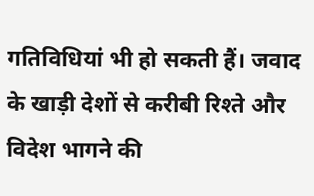गतिविधियां भी हो सकती हैं। जवाद के खाड़ी देशों से करीबी रिश्ते और विदेश भागने की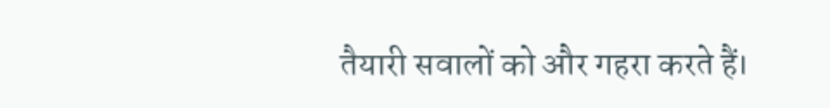तैयारी सवालों को और गहरा करते हैं।